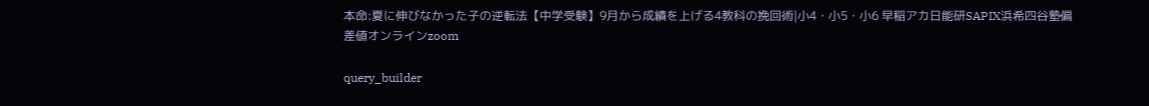本命:夏に伸びなかった子の逆転法【中学受験】9月から成績を上げる4教科の挽回術|小4・小5・小6 早稲アカ日能研SAPIX浜希四谷塾偏差値オンラインzoom

query_builder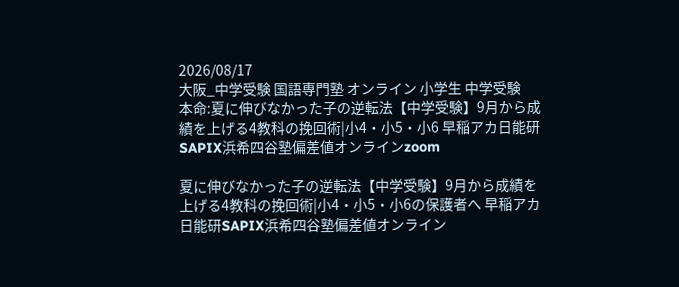2026/08/17
大阪_中学受験 国語専門塾 オンライン 小学生 中学受験
本命:夏に伸びなかった子の逆転法【中学受験】9月から成績を上げる4教科の挽回術|小4・小5・小6 早稲アカ日能研SAPIX浜希四谷塾偏差値オンラインzoom

夏に伸びなかった子の逆転法【中学受験】9月から成績を上げる4教科の挽回術|小4・小5・小6の保護者へ 早稲アカ日能研SAPIX浜希四谷塾偏差値オンライン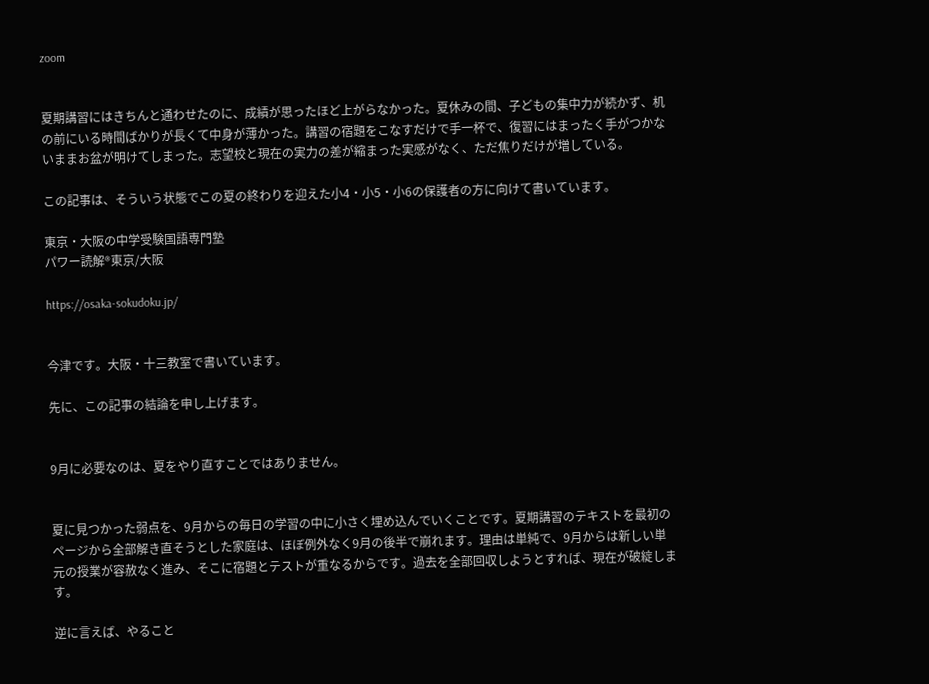zoom


夏期講習にはきちんと通わせたのに、成績が思ったほど上がらなかった。夏休みの間、子どもの集中力が続かず、机の前にいる時間ばかりが長くて中身が薄かった。講習の宿題をこなすだけで手一杯で、復習にはまったく手がつかないままお盆が明けてしまった。志望校と現在の実力の差が縮まった実感がなく、ただ焦りだけが増している。

この記事は、そういう状態でこの夏の終わりを迎えた小4・小5・小6の保護者の方に向けて書いています。

東京・大阪の中学受験国語専門塾
パワー読解®東京/大阪

https://osaka-sokudoku.jp/


今津です。大阪・十三教室で書いています。

先に、この記事の結論を申し上げます。


9月に必要なのは、夏をやり直すことではありません。


夏に見つかった弱点を、9月からの毎日の学習の中に小さく埋め込んでいくことです。夏期講習のテキストを最初のページから全部解き直そうとした家庭は、ほぼ例外なく9月の後半で崩れます。理由は単純で、9月からは新しい単元の授業が容赦なく進み、そこに宿題とテストが重なるからです。過去を全部回収しようとすれば、現在が破綻します。

逆に言えば、やること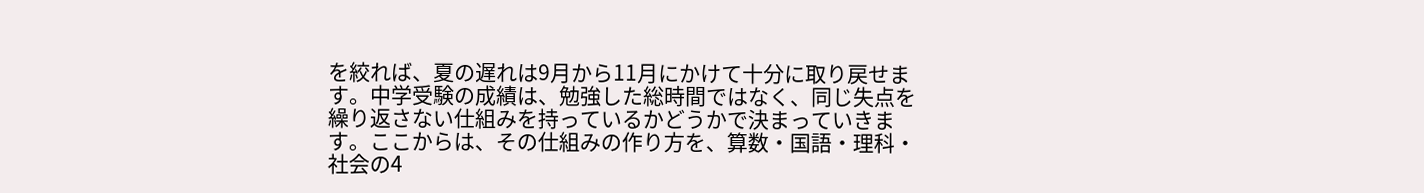を絞れば、夏の遅れは9月から11月にかけて十分に取り戻せます。中学受験の成績は、勉強した総時間ではなく、同じ失点を繰り返さない仕組みを持っているかどうかで決まっていきます。ここからは、その仕組みの作り方を、算数・国語・理科・社会の4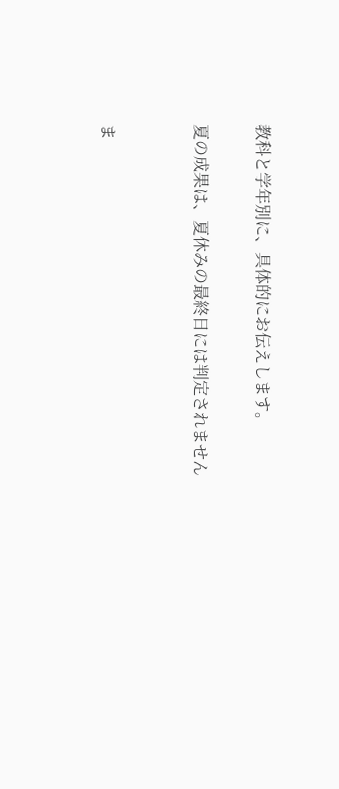教科と学年別に、具体的にお伝えします。

夏の成果は、夏休みの最終日には判定されません


ま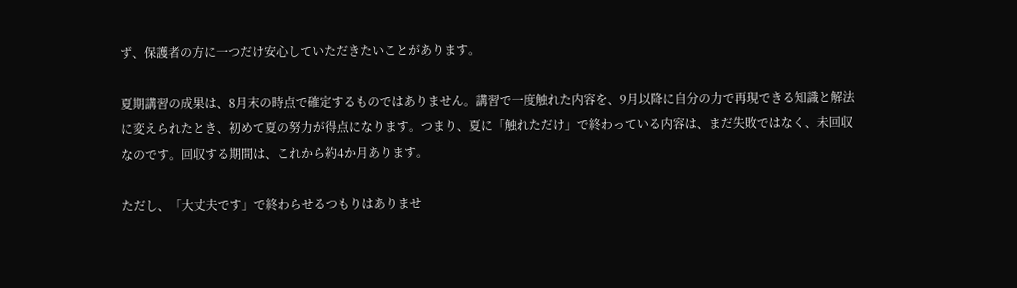ず、保護者の方に一つだけ安心していただきたいことがあります。

夏期講習の成果は、8月末の時点で確定するものではありません。講習で一度触れた内容を、9月以降に自分の力で再現できる知識と解法に変えられたとき、初めて夏の努力が得点になります。つまり、夏に「触れただけ」で終わっている内容は、まだ失敗ではなく、未回収なのです。回収する期間は、これから約4か月あります。

ただし、「大丈夫です」で終わらせるつもりはありませ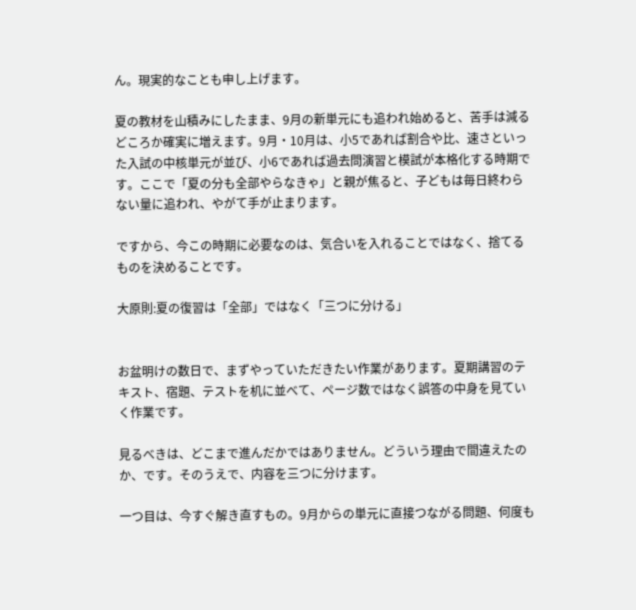ん。現実的なことも申し上げます。

夏の教材を山積みにしたまま、9月の新単元にも追われ始めると、苦手は減るどころか確実に増えます。9月・10月は、小5であれば割合や比、速さといった入試の中核単元が並び、小6であれば過去問演習と模試が本格化する時期です。ここで「夏の分も全部やらなきゃ」と親が焦ると、子どもは毎日終わらない量に追われ、やがて手が止まります。

ですから、今この時期に必要なのは、気合いを入れることではなく、捨てるものを決めることです。

大原則:夏の復習は「全部」ではなく「三つに分ける」


お盆明けの数日で、まずやっていただきたい作業があります。夏期講習のテキスト、宿題、テストを机に並べて、ページ数ではなく誤答の中身を見ていく作業です。

見るべきは、どこまで進んだかではありません。どういう理由で間違えたのか、です。そのうえで、内容を三つに分けます。

一つ目は、今すぐ解き直すもの。9月からの単元に直接つながる問題、何度も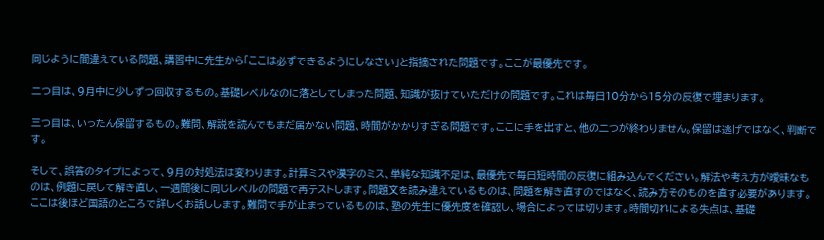同じように間違えている問題、講習中に先生から「ここは必ずできるようにしなさい」と指摘された問題です。ここが最優先です。

二つ目は、9月中に少しずつ回収するもの。基礎レベルなのに落としてしまった問題、知識が抜けていただけの問題です。これは毎日10分から15分の反復で埋まります。

三つ目は、いったん保留するもの。難問、解説を読んでもまだ届かない問題、時間がかかりすぎる問題です。ここに手を出すと、他の二つが終わりません。保留は逃げではなく、判断です。

そして、誤答のタイプによって、9月の対処法は変わります。計算ミスや漢字のミス、単純な知識不足は、最優先で毎日短時間の反復に組み込んでください。解法や考え方が曖昧なものは、例題に戻して解き直し、一週間後に同じレベルの問題で再テストします。問題文を読み違えているものは、問題を解き直すのではなく、読み方そのものを直す必要があります。ここは後ほど国語のところで詳しくお話しします。難問で手が止まっているものは、塾の先生に優先度を確認し、場合によっては切ります。時間切れによる失点は、基礎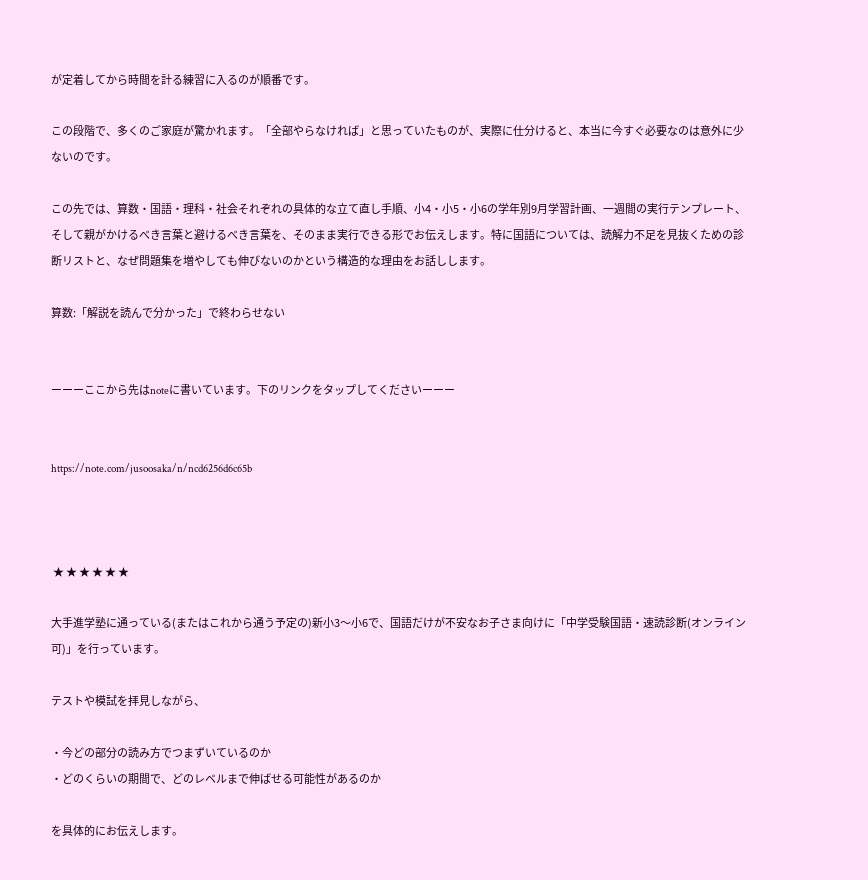が定着してから時間を計る練習に入るのが順番です。

この段階で、多くのご家庭が驚かれます。「全部やらなければ」と思っていたものが、実際に仕分けると、本当に今すぐ必要なのは意外に少ないのです。

この先では、算数・国語・理科・社会それぞれの具体的な立て直し手順、小4・小5・小6の学年別9月学習計画、一週間の実行テンプレート、そして親がかけるべき言葉と避けるべき言葉を、そのまま実行できる形でお伝えします。特に国語については、読解力不足を見抜くための診断リストと、なぜ問題集を増やしても伸びないのかという構造的な理由をお話しします。

算数:「解説を読んで分かった」で終わらせない


ーーーここから先はnoteに書いています。下のリンクをタップしてくださいーーー


https://note.com/jusoosaka/n/ncd6256d6c65b



 ★ ★ ★ ★ ★ ★

大手進学塾に通っている(またはこれから通う予定の)新小3〜小6で、国語だけが不安なお子さま向けに「中学受験国語・速読診断(オンライン可)」を行っています。

テストや模試を拝見しながら、

・今どの部分の読み方でつまずいているのか
・どのくらいの期間で、どのレベルまで伸ばせる可能性があるのか

を具体的にお伝えします。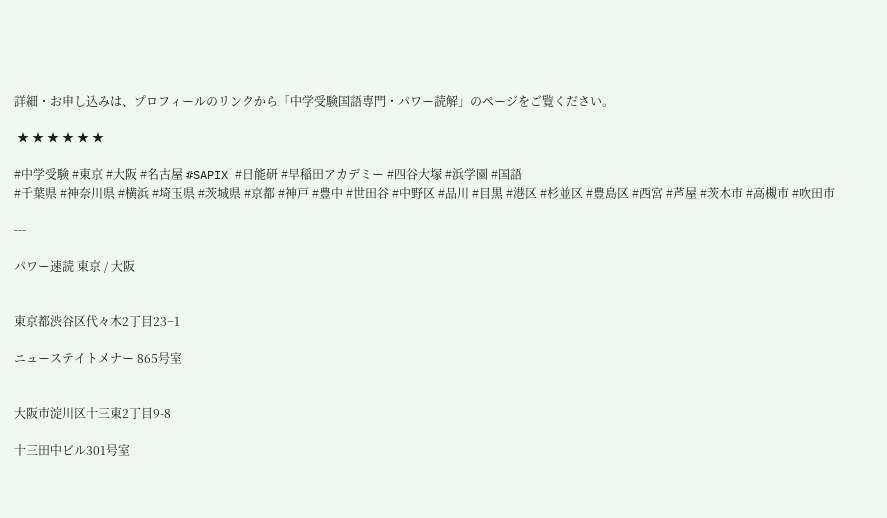詳細・お申し込みは、プロフィールのリンクから「中学受験国語専門・パワー読解」のページをご覧ください。

 ★ ★ ★ ★ ★ ★

#中学受験 #東京 #大阪 #名古屋 #SAPIX #日能研 #早稲田アカデミー #四谷大塚 #浜学園 #国語
#千葉県 #神奈川県 #横浜 #埼玉県 #茨城県 #京都 #神戸 #豊中 #世田谷 #中野区 #品川 #目黒 #港区 #杉並区 #豊島区 #西宮 #芦屋 #茨木市 #高槻市 #吹田市

---

パワー速読 東京 / 大阪


東京都渋谷区代々木2丁目23−1

ニューステイトメナー 865号室


大阪市淀川区十三東2丁目9-8

十三田中ビル301号室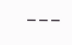---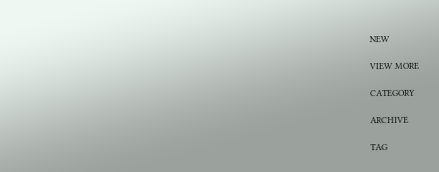NEW

VIEW MORE

CATEGORY

ARCHIVE

TAG